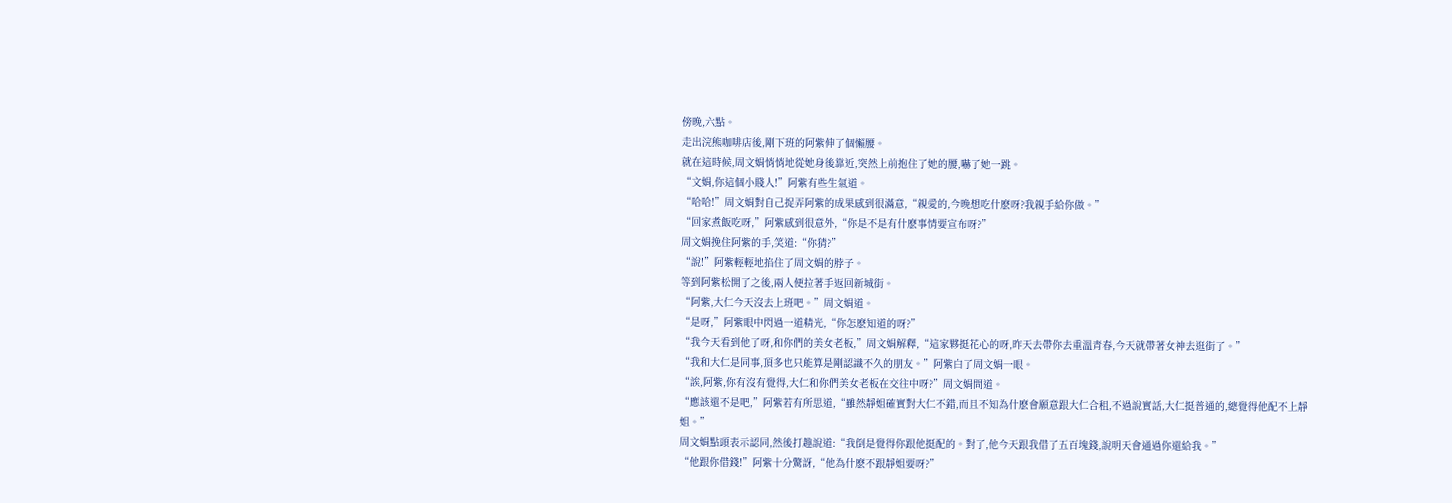傍晚,六點。
走出浣熊咖啡店後,剛下班的阿紫伸了個懶腰。
就在這時候,周文娟悄悄地從她身後靠近,突然上前抱住了她的腰,嚇了她一跳。
“文娟,你這個小賤人!”阿紫有些生氣道。
“哈哈!”周文娟對自己捉弄阿紫的成果感到很滿意,“親愛的,今晚想吃什麽呀?我親手給你做。”
“回家煮飯吃呀,”阿紫感到很意外,“你是不是有什麽事情要宣布呀?”
周文娟挽住阿紫的手,笑道:“你猜?”
“說!”阿紫輕輕地掐住了周文娟的脖子。
等到阿紫松開了之後,兩人便拉著手返回新城街。
“阿紫,大仁今天沒去上班吧。”周文娟道。
“是呀,”阿紫眼中閃過一道精光,“你怎麽知道的呀?”
“我今天看到他了呀,和你們的美女老板,”周文娟解釋,“這家夥挺花心的呀,昨天去帶你去重溫青春,今天就帶著女神去逛街了。”
“我和大仁是同事,頂多也只能算是剛認識不久的朋友。”阿紫白了周文娟一眼。
“誒,阿紫,你有沒有覺得,大仁和你們美女老板在交往中呀?”周文娟問道。
“應該還不是吧,”阿紫若有所思道,“雖然靜姐確實對大仁不錯,而且不知為什麽會願意跟大仁合租,不過說實話,大仁挺普通的,總覺得他配不上靜姐。”
周文娟點頭表示認同,然後打趣說道:“我倒是覺得你跟他挺配的。對了,他今天跟我借了五百塊錢,說明天會通過你還給我。”
“他跟你借錢!”阿紫十分驚訝,“他為什麽不跟靜姐要呀?”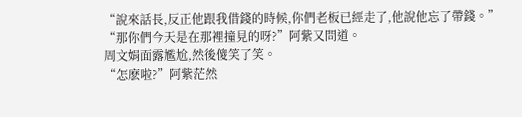“說來話長,反正他跟我借錢的時候,你們老板已經走了,他說他忘了帶錢。”
“那你們今天是在那裡撞見的呀?”阿紫又問道。
周文娟面露尷尬,然後傻笑了笑。
“怎麽啦?”阿紫茫然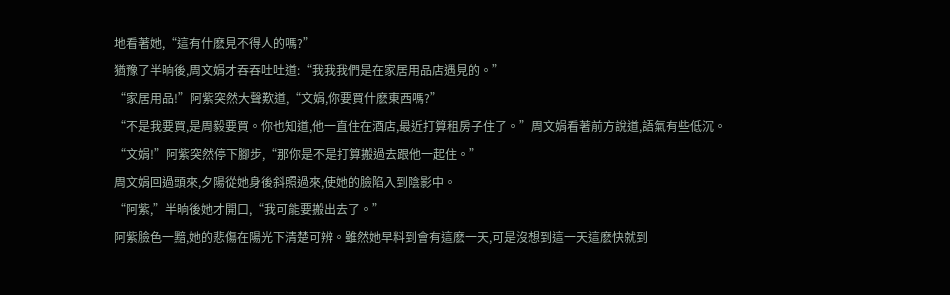地看著她,“這有什麽見不得人的嗎?”
猶豫了半晌後,周文娟才吞吞吐吐道:“我我我們是在家居用品店遇見的。”
“家居用品!”阿紫突然大聲歎道,“文娟,你要買什麽東西嗎?”
“不是我要買,是周毅要買。你也知道,他一直住在酒店,最近打算租房子住了。”周文娟看著前方說道,語氣有些低沉。
“文娟!”阿紫突然停下腳步,“那你是不是打算搬過去跟他一起住。”
周文娟回過頭來,夕陽從她身後斜照過來,使她的臉陷入到陰影中。
“阿紫,”半晌後她才開口,“我可能要搬出去了。”
阿紫臉色一黯,她的悲傷在陽光下清楚可辨。雖然她早料到會有這麽一天,可是沒想到這一天這麽快就到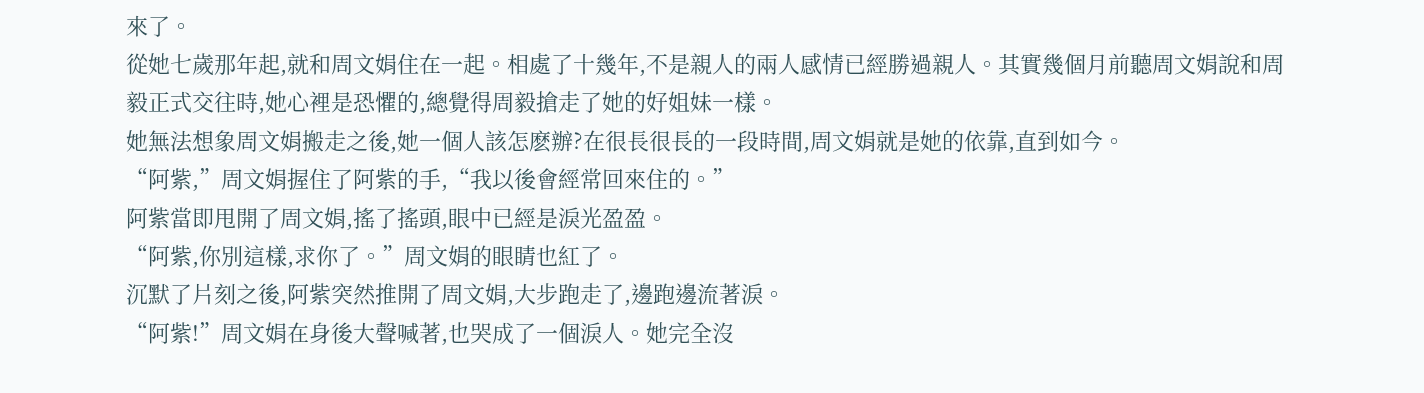來了。
從她七歲那年起,就和周文娟住在一起。相處了十幾年,不是親人的兩人感情已經勝過親人。其實幾個月前聽周文娟說和周毅正式交往時,她心裡是恐懼的,總覺得周毅搶走了她的好姐妹一樣。
她無法想象周文娟搬走之後,她一個人該怎麽辦?在很長很長的一段時間,周文娟就是她的依靠,直到如今。
“阿紫,”周文娟握住了阿紫的手,“我以後會經常回來住的。”
阿紫當即甩開了周文娟,搖了搖頭,眼中已經是淚光盈盈。
“阿紫,你別這樣,求你了。”周文娟的眼睛也紅了。
沉默了片刻之後,阿紫突然推開了周文娟,大步跑走了,邊跑邊流著淚。
“阿紫!”周文娟在身後大聲喊著,也哭成了一個淚人。她完全沒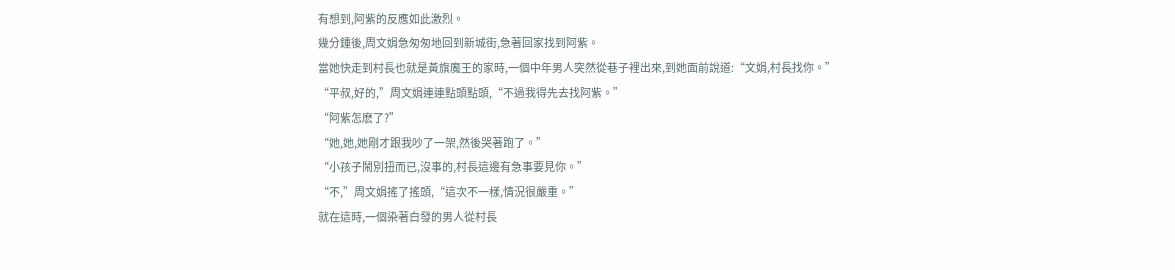有想到,阿紫的反應如此激烈。
幾分鍾後,周文娟急匆匆地回到新城街,急著回家找到阿紫。
當她快走到村長也就是黃旗魔王的家時,一個中年男人突然從巷子裡出來,到她面前說道:“文娟,村長找你。”
“平叔,好的,”周文娟連連點頭點頭,“不過我得先去找阿紫。”
“阿紫怎麽了?”
“她,她,她剛才跟我吵了一架,然後哭著跑了。”
“小孩子鬧別扭而已,沒事的,村長這邊有急事要見你。”
“不,”周文娟搖了搖頭,“這次不一樣,情況很嚴重。”
就在這時,一個染著白發的男人從村長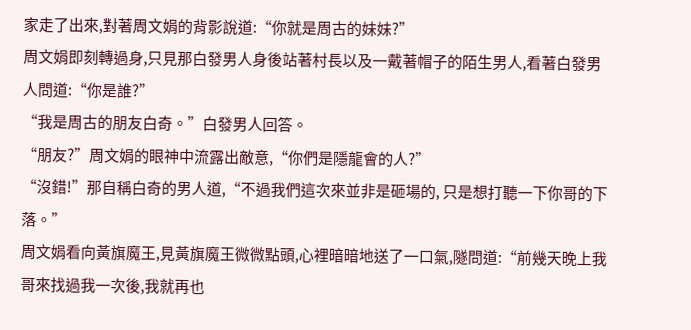家走了出來,對著周文娟的背影說道:“你就是周古的妹妹?”
周文娟即刻轉過身,只見那白發男人身後站著村長以及一戴著帽子的陌生男人,看著白發男人問道:“你是誰?”
“我是周古的朋友白奇。”白發男人回答。
“朋友?”周文娟的眼神中流露出敵意,“你們是隱龍會的人?”
“沒錯!”那自稱白奇的男人道,“不過我們這次來並非是砸場的, 只是想打聽一下你哥的下落。”
周文娟看向黃旗魔王,見黃旗魔王微微點頭,心裡暗暗地送了一口氣,隧問道:“前幾天晚上我哥來找過我一次後,我就再也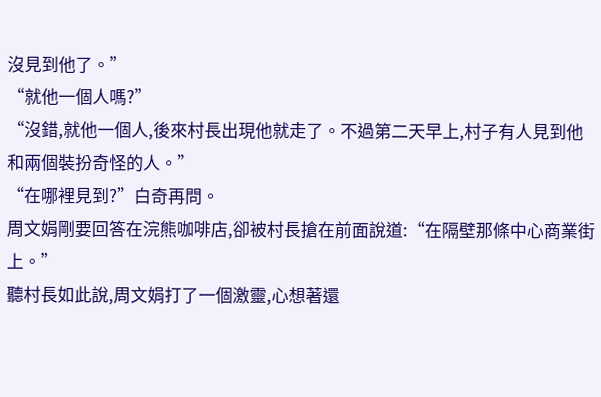沒見到他了。”
“就他一個人嗎?”
“沒錯,就他一個人,後來村長出現他就走了。不過第二天早上,村子有人見到他和兩個裝扮奇怪的人。”
“在哪裡見到?”白奇再問。
周文娟剛要回答在浣熊咖啡店,卻被村長搶在前面說道:“在隔壁那條中心商業街上。”
聽村長如此說,周文娟打了一個激靈,心想著還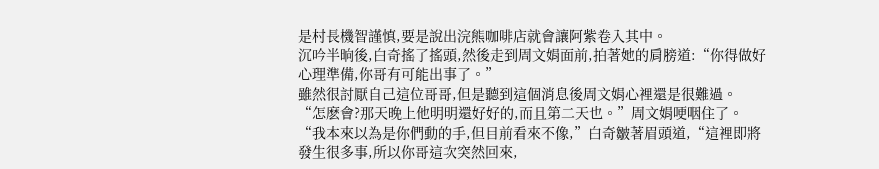是村長機智謹慎,要是說出浣熊咖啡店就會讓阿紫卷入其中。
沉吟半晌後,白奇搖了搖頭,然後走到周文娟面前,拍著她的肩膀道:“你得做好心理準備,你哥有可能出事了。”
雖然很討厭自己這位哥哥,但是聽到這個消息後周文娟心裡還是很難過。
“怎麽會?那天晚上他明明還好好的,而且第二天也。”周文娟哽咽住了。
“我本來以為是你們動的手,但目前看來不像,”白奇皺著眉頭道,“這裡即將發生很多事,所以你哥這次突然回來,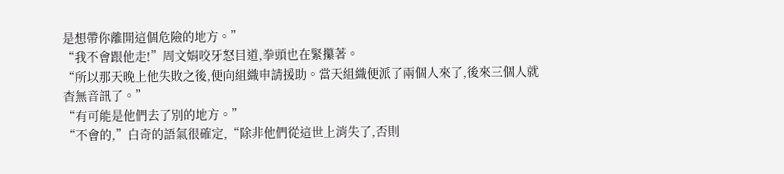是想帶你離開這個危險的地方。”
“我不會跟他走!”周文娟咬牙怒目道,拳頭也在緊攥著。
“所以那天晚上他失敗之後,便向組織申請援助。當天組織便派了兩個人來了,後來三個人就杳無音訊了。”
“有可能是他們去了別的地方。”
“不會的,”白奇的語氣很確定,“除非他們從這世上消失了,否則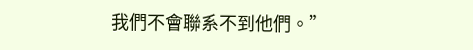我們不會聯系不到他們。”